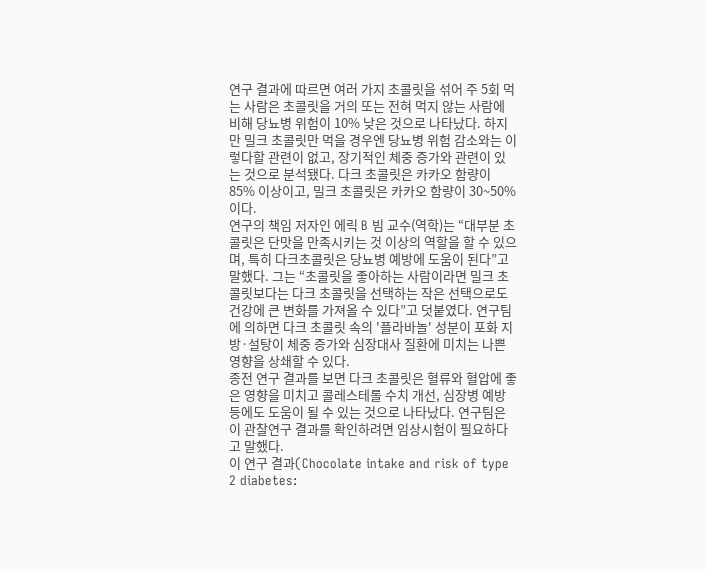연구 결과에 따르면 여러 가지 초콜릿을 섞어 주 5회 먹는 사람은 초콜릿을 거의 또는 전혀 먹지 않는 사람에 비해 당뇨병 위험이 10% 낮은 것으로 나타났다. 하지만 밀크 초콜릿만 먹을 경우엔 당뇨병 위험 감소와는 이렇다할 관련이 없고, 장기적인 체중 증가와 관련이 있는 것으로 분석됐다. 다크 초콜릿은 카카오 함량이 85% 이상이고, 밀크 초콜릿은 카카오 함량이 30~50%이다.
연구의 책임 저자인 에릭 B 빔 교수(역학)는 “대부분 초콜릿은 단맛을 만족시키는 것 이상의 역할을 할 수 있으며, 특히 다크초콜릿은 당뇨병 예방에 도움이 된다”고 말했다. 그는 “초콜릿을 좋아하는 사람이라면 밀크 초콜릿보다는 다크 초콜릿을 선택하는 작은 선택으로도 건강에 큰 변화를 가져올 수 있다”고 덧붙였다. 연구팀에 의하면 다크 초콜릿 속의 '플라바놀' 성분이 포화 지방·설탕이 체중 증가와 심장대사 질환에 미치는 나쁜 영향을 상쇄할 수 있다.
종전 연구 결과를 보면 다크 초콜릿은 혈류와 혈압에 좋은 영향을 미치고 콜레스테롤 수치 개선, 심장병 예방 등에도 도움이 될 수 있는 것으로 나타났다. 연구팀은 이 관찰연구 결과를 확인하려면 임상시험이 필요하다고 말했다.
이 연구 결과(Chocolate intake and risk of type 2 diabetes: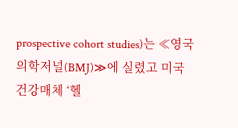prospective cohort studies)는 ≪영국의학저널(BMJ)≫에 실렸고 미국 건강매체 ‘헬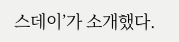스데이’가 소개했다.